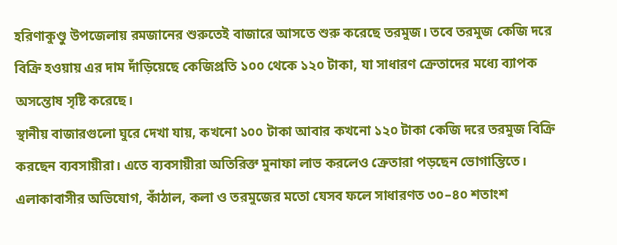হরিণাকুণ্ডু উপজেলায় রমজানের শুরুতেই বাজারে আসতে শুরু করেছে তরমুজ। তবে তরমুজ কেজি দরে বিক্রি হওয়ায় এর দাম দাঁড়িয়েছে কেজিপ্রতি ১০০ থেকে ১২০ টাকা, যা সাধারণ ক্রেতাদের মধ্যে ব্যাপক অসন্তোষ সৃষ্টি করেছে।
স্থানীয় বাজারগুলো ঘুরে দেখা যায়, কখনো ১০০ টাকা আবার কখনো ১২০ টাকা কেজি দরে তরমুজ বিক্রি করছেন ব্যবসায়ীরা। এতে ব্যবসায়ীরা অতিরিক্ত মুনাফা লাভ করলেও ক্রেতারা পড়ছেন ভোগান্তিতে।
এলাকাবাসীর অভিযোগ, কাঁঠাল, কলা ও তরমুজের মতো যেসব ফলে সাধারণত ৩০–৪০ শতাংশ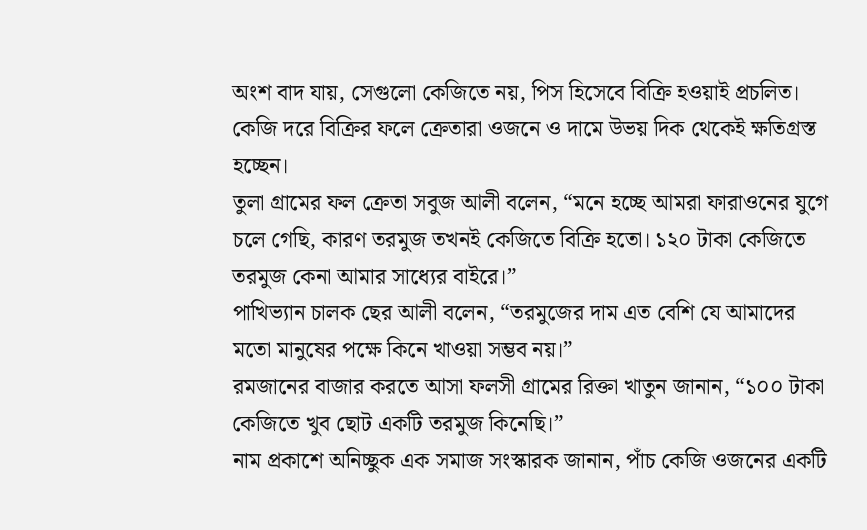অংশ বাদ যায়, সেগুলো কেজিতে নয়, পিস হিসেবে বিক্রি হওয়াই প্রচলিত। কেজি দরে বিক্রির ফলে ক্রেতারা ওজনে ও দামে উভয় দিক থেকেই ক্ষতিগ্রস্ত হচ্ছেন।
তুলা গ্রামের ফল ক্রেতা সবুজ আলী বলেন, “মনে হচ্ছে আমরা ফারাওনের যুগে চলে গেছি, কারণ তরমুজ তখনই কেজিতে বিক্রি হতো। ১২০ টাকা কেজিতে তরমুজ কেনা আমার সাধ্যের বাইরে।”
পাখিভ্যান চালক ছের আলী বলেন, “তরমুজের দাম এত বেশি যে আমাদের মতো মানুষের পক্ষে কিনে খাওয়া সম্ভব নয়।”
রমজানের বাজার করতে আসা ফলসী গ্রামের রিক্তা খাতুন জানান, “১০০ টাকা কেজিতে খুব ছোট একটি তরমুজ কিনেছি।”
নাম প্রকাশে অনিচ্ছুক এক সমাজ সংস্কারক জানান, পাঁচ কেজি ওজনের একটি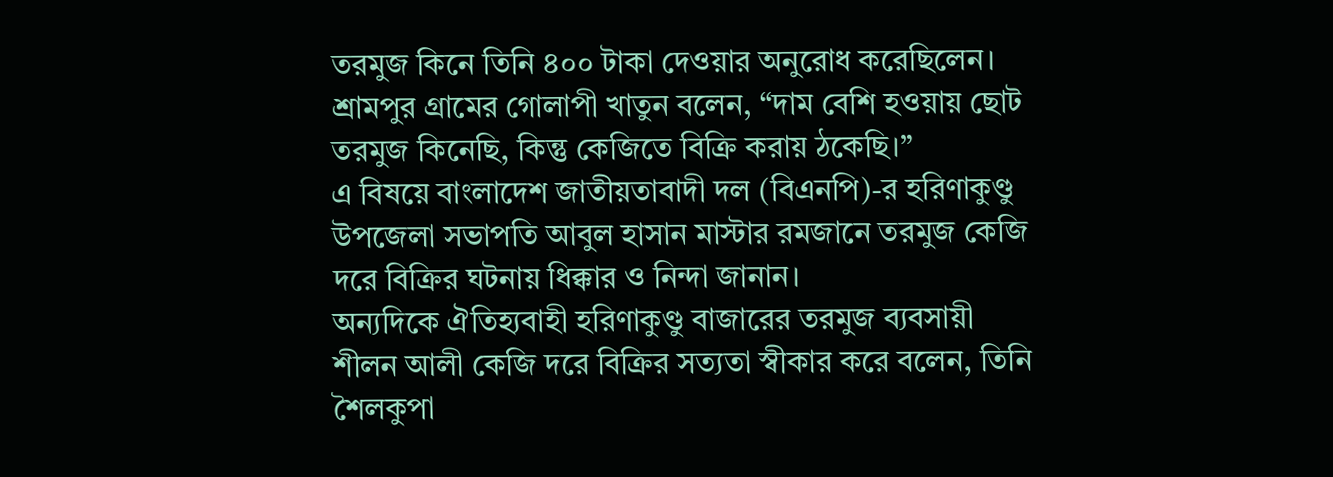তরমুজ কিনে তিনি ৪০০ টাকা দেওয়ার অনুরোধ করেছিলেন।
শ্রামপুর গ্রামের গোলাপী খাতুন বলেন, “দাম বেশি হওয়ায় ছোট তরমুজ কিনেছি, কিন্তু কেজিতে বিক্রি করায় ঠকেছি।”
এ বিষয়ে বাংলাদেশ জাতীয়তাবাদী দল (বিএনপি)-র হরিণাকুণ্ডু উপজেলা সভাপতি আবুল হাসান মাস্টার রমজানে তরমুজ কেজি দরে বিক্রির ঘটনায় ধিক্কার ও নিন্দা জানান।
অন্যদিকে ঐতিহ্যবাহী হরিণাকুণ্ডু বাজারের তরমুজ ব্যবসায়ী শীলন আলী কেজি দরে বিক্রির সত্যতা স্বীকার করে বলেন, তিনি শৈলকুপা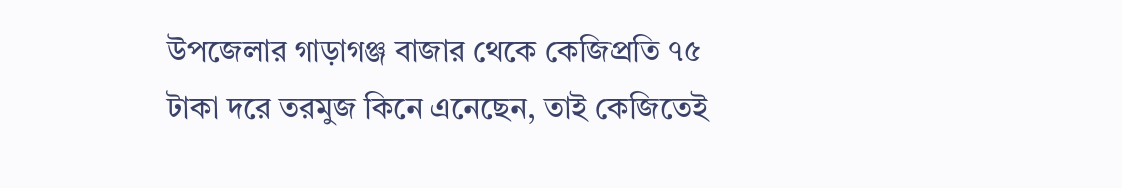উপজেলার গাড়াগঞ্জ বাজার থেকে কেজিপ্রতি ৭৫ টাকা দরে তরমুজ কিনে এনেছেন, তাই কেজিতেই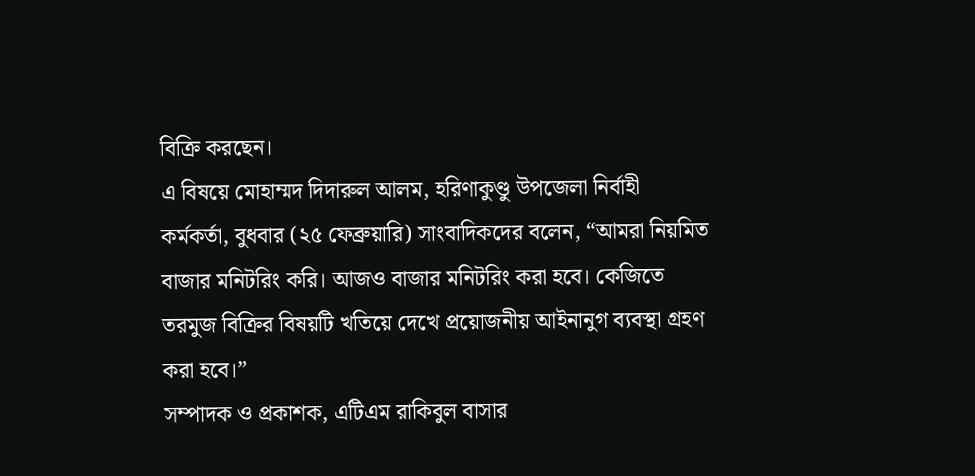বিক্রি করছেন।
এ বিষয়ে মোহাম্মদ দিদারুল আলম, হরিণাকুণ্ডু উপজেলা নির্বাহী কর্মকর্তা, বুধবার (২৫ ফেব্রুয়ারি) সাংবাদিকদের বলেন, “আমরা নিয়মিত বাজার মনিটরিং করি। আজও বাজার মনিটরিং করা হবে। কেজিতে তরমুজ বিক্রির বিষয়টি খতিয়ে দেখে প্রয়োজনীয় আইনানুগ ব্যবস্থা গ্রহণ করা হবে।”
সম্পাদক ও প্রকাশক, এটিএম রাকিবুল বাসার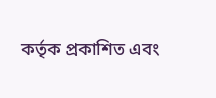কর্তৃক প্রকাশিত এবং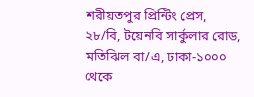শরীয়তপুর প্রিন্টিং প্রেস, ২৮/বি, টয়েনবি সার্কুলার রোড, মতিঝিল বা/এ, ঢাকা-১০০০ থেকে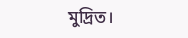মুদ্রিত।